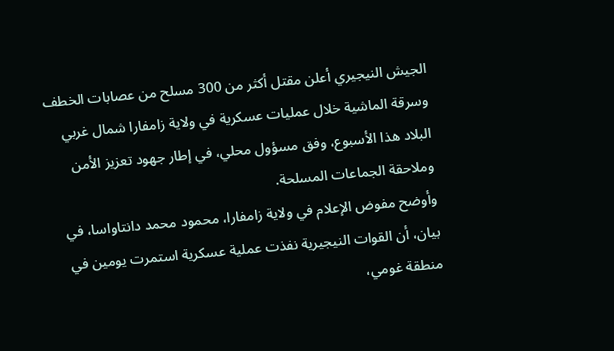الجيش النيجيري أعلن مقتل أكثر من 300 مسلح من عصابات الخطف وسرقة الماشية خلال عمليات عسكرية في ولاية زامفارا شمال غربي البلاد هذا الأسبوع، وفق مسؤول محلي، في إطار جهود تعزيز الأمن وملاحقة الجماعات المسلحة.
وأوضح مفوض الإعلام في ولاية زامفارا، محمود محمد دانتاواسا، في بيان، أن القوات النيجيرية نفذت عملية عسكرية استمرت يومين في منطقة غومي،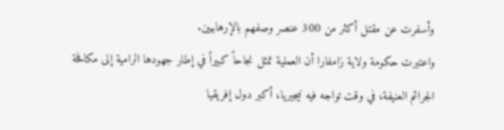وأسفرت عن مقتل أكثر من 300 عنصر وصفهم بالإرهابيين.
واعتبرت حكومة ولاية زامفارا أن العملية تمثل نجاحاً كبيراً في إطار جهودها الرامية إلى مكافحة الجرائم العنيفة، في وقت تواجه فيه نيجيريا، أكبر دول إفريقيا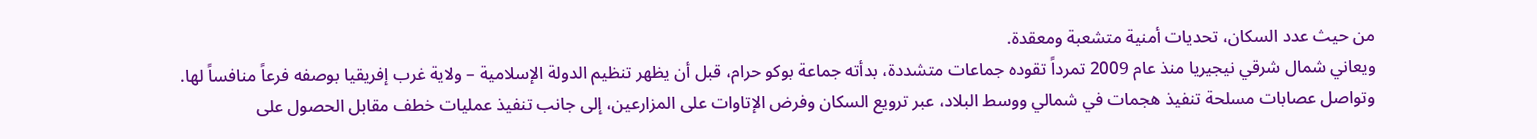من حيث عدد السكان، تحديات أمنية متشعبة ومعقدة.
ويعاني شمال شرقي نيجيريا منذ عام 2009 تمرداً تقوده جماعات متشددة، بدأته جماعة بوكو حرام، قبل أن يظهر تنظيم الدولة الإسلامية – ولاية غرب إفريقيا بوصفه فرعاً منافساً لها.
وتواصل عصابات مسلحة تنفيذ هجمات في شمالي ووسط البلاد، عبر ترويع السكان وفرض الإتاوات على المزارعين، إلى جانب تنفيذ عمليات خطف مقابل الحصول على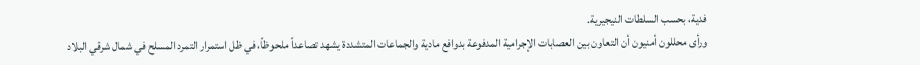فدية، بحسب السلطات النيجيرية.
ورأى محللون أمنيون أن التعاون بين العصابات الإجرامية المدفوعة بدوافع مادية والجماعات المتشددة يشهد تصاعداً ملحوظاً، في ظل استمرار التمرد المسلح في شمال شرقي البلاد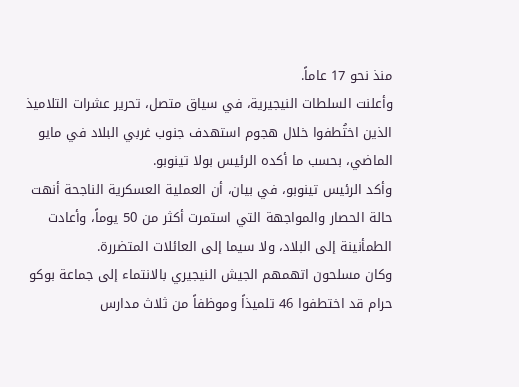منذ نحو 17 عاماً.
وأعلنت السلطات النيجيرية، في سياق متصل، تحرير عشرات التلاميذ الذين اختُطفوا خلال هجوم استهدف جنوب غربي البلاد في مايو الماضي، بحسب ما أكده الرئيس بولا تينوبو.
وأكد الرئيس تينوبو، في بيان، أن العملية العسكرية الناجحة أنهت حالة الحصار والمواجهة التي استمرت أكثر من 50 يوماً، وأعادت الطمأنينة إلى البلاد، ولا سيما إلى العائلات المتضررة.
وكان مسلحون اتهمهم الجيش النيجيري بالانتماء إلى جماعة بوكو حرام قد اختطفوا 46 تلميذاً وموظفاً من ثلاث مدارس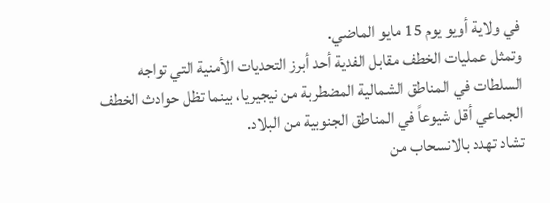في ولاية أويو يوم 15 مايو الماضي.
وتمثل عمليات الخطف مقابل الفدية أحد أبرز التحديات الأمنية التي تواجه السلطات في المناطق الشمالية المضطربة من نيجيريا، بينما تظل حوادث الخطف الجماعي أقل شيوعاً في المناطق الجنوبية من البلاد.
تشاد تهدد بالانسحاب من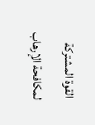القوة المشتركة لمكافحة الإرهاب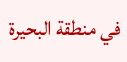في منطقة البحيرة